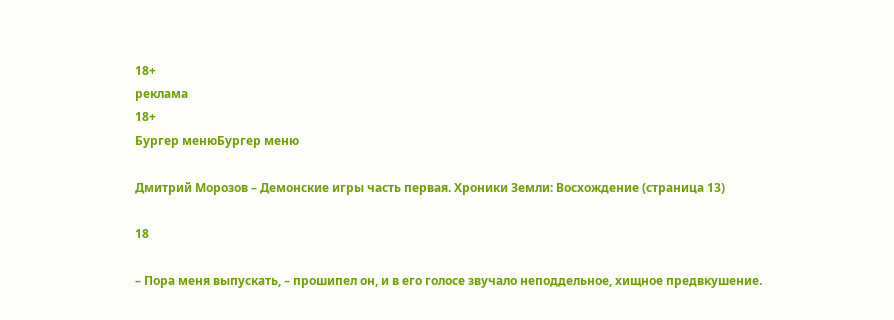18+
реклама
18+
Бургер менюБургер меню

Дмитрий Морозов – Демонские игры часть первая. Хроники Земли: Восхождение (страница 13)

18

– Пора меня выпускать, – прошипел он, и в его голосе звучало неподдельное, хищное предвкушение.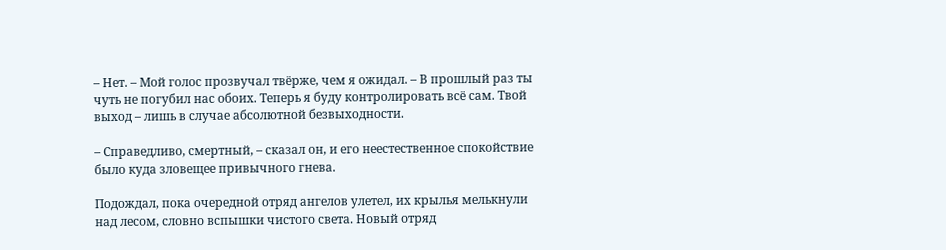– Нет. – Мой голос прозвучал твёрже, чем я ожидал. – В прошлый раз ты чуть не погубил нас обоих. Теперь я буду контролировать всё сам. Твой выход – лишь в случае абсолютной безвыходности.

– Справедливо, смертный, – сказал он, и его неестественное спокойствие было куда зловещее привычного гнева.

Подождал, пока очередной отряд ангелов улетел, их крылья мелькнули над лесом, словно вспышки чистого света. Новый отряд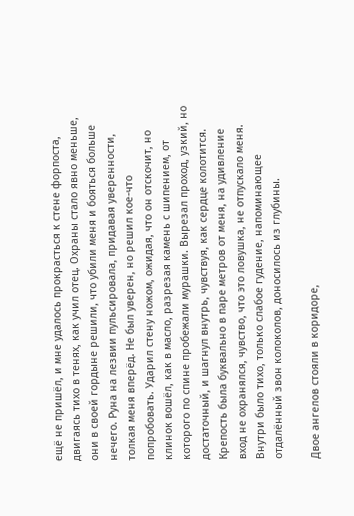ещё не пришёл, и мне удалось прокрасться к стене форпоста, двигаясь тихо в тенях, как учил отец. Охраны стало явно меньше, они в своей гордыне решили, что убили меня и бояться больше нечего. Руна на лезвии пульсировала, придавая уверенности, толкая меня вперёд. Не был уверен, но решил кое-что попробовать. Ударил стену ножом, ожидая, что он отскочит, но клинок вошёл, как в масло, разрезая камень с шипением, от которого по спине пробежали мурашки. Вырезал проход, узкий, но достаточный, и шагнул внутрь, чувствуя, как сердце колотится. Крепость была буквально в паре метров от меня, на удивление вход не охранялся, чувство, что это ловушка, не отпускало меня. Внутри было тихо, только слабое гудение, напоминающее отдалённый звон колоколов, доносилось из глубины.

Двое ангелов стояли в коридоре,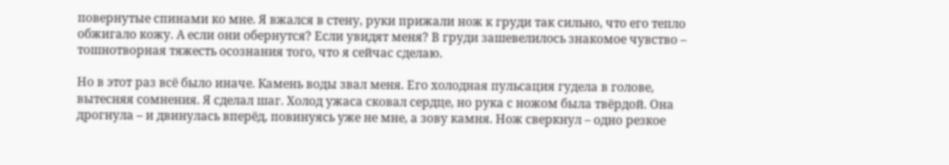повернутые спинами ко мне. Я вжался в стену, руки прижали нож к груди так сильно, что его тепло обжигало кожу. А если они обернутся? Если увидят меня? В груди зашевелилось знакомое чувство – тошнотворная тяжесть осознания того, что я сейчас сделаю.

Но в этот раз всё было иначе. Камень воды звал меня. Его холодная пульсация гудела в голове, вытесняя сомнения. Я сделал шаг. Холод ужаса сковал сердце, но рука с ножом была твёрдой. Она дрогнула – и двинулась вперёд, повинуясь уже не мне, а зову камня. Нож сверкнул – одно резкое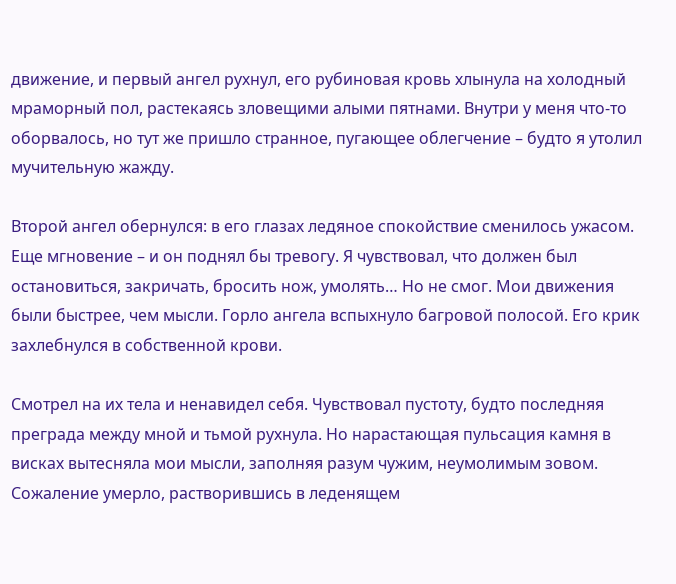движение, и первый ангел рухнул, его рубиновая кровь хлынула на холодный мраморный пол, растекаясь зловещими алыми пятнами. Внутри у меня что-то оборвалось, но тут же пришло странное, пугающее облегчение – будто я утолил мучительную жажду.

Второй ангел обернулся: в его глазах ледяное спокойствие сменилось ужасом. Еще мгновение – и он поднял бы тревогу. Я чувствовал, что должен был остановиться, закричать, бросить нож, умолять… Но не смог. Мои движения были быстрее, чем мысли. Горло ангела вспыхнуло багровой полосой. Его крик захлебнулся в собственной крови.

Смотрел на их тела и ненавидел себя. Чувствовал пустоту, будто последняя преграда между мной и тьмой рухнула. Но нарастающая пульсация камня в висках вытесняла мои мысли, заполняя разум чужим, неумолимым зовом. Сожаление умерло, растворившись в леденящем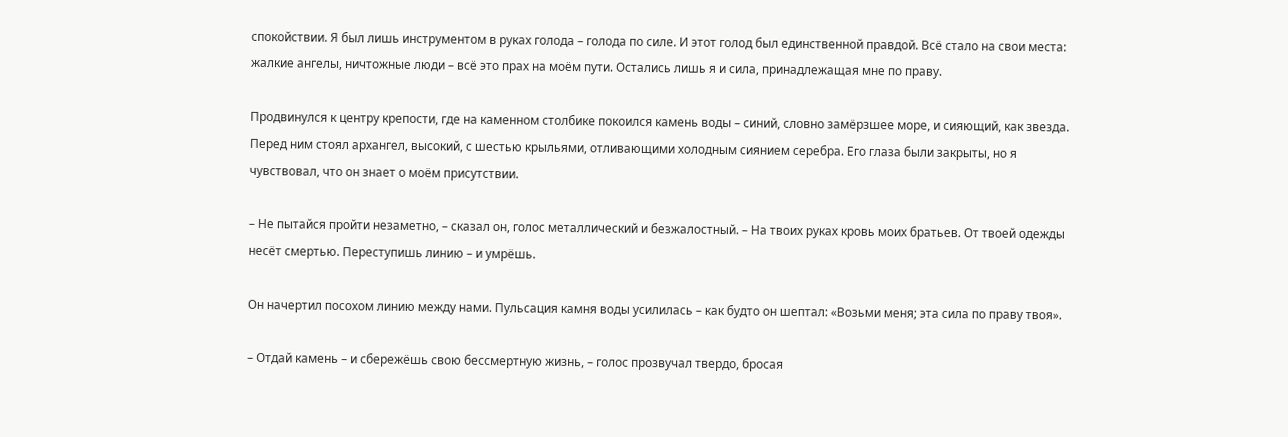спокойствии. Я был лишь инструментом в руках голода – голода по силе. И этот голод был единственной правдой. Всё стало на свои места: жалкие ангелы, ничтожные люди – всё это прах на моём пути. Остались лишь я и сила, принадлежащая мне по праву.

Продвинулся к центру крепости, где на каменном столбике покоился камень воды – синий, словно замёрзшее море, и сияющий, как звезда. Перед ним стоял архангел, высокий, с шестью крыльями, отливающими холодным сиянием серебра. Его глаза были закрыты, но я чувствовал, что он знает о моём присутствии.

– Не пытайся пройти незаметно, – сказал он, голос металлический и безжалостный. – На твоих руках кровь моих братьев. От твоей одежды несёт смертью. Переступишь линию – и умрёшь.

Он начертил посохом линию между нами. Пульсация камня воды усилилась – как будто он шептал: «Возьми меня; эта сила по праву твоя».

– Отдай камень – и сбережёшь свою бессмертную жизнь, – голос прозвучал твердо, бросая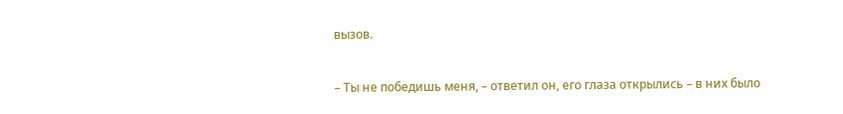вызов.

– Ты не победишь меня, – ответил он, его глаза открылись – в них было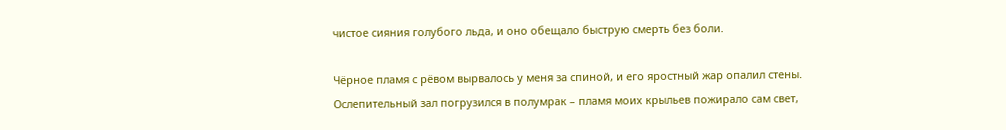чистое сияния голубого льда, и оно обещало быструю смерть без боли.

Чёрное пламя с рёвом вырвалось у меня за спиной, и его яростный жар опалил стены. Ослепительный зал погрузился в полумрак – пламя моих крыльев пожирало сам свет,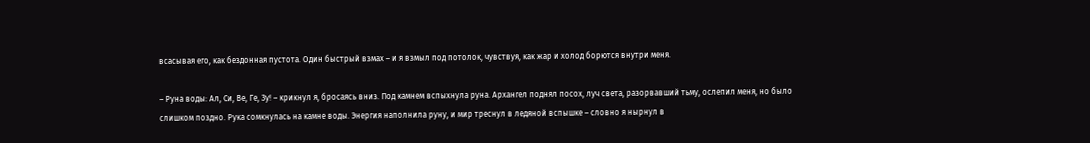всасывая его, как бездонная пустота. Один быстрый взмах – и я взмыл под потолок, чувствуя, как жар и холод борются внутри меня.

– Руна воды: Ал, Си, Ве, Ге, Зу! – крикнул я, бросаясь вниз. Под камнем вспыхнула руна. Архангел поднял посох, луч света, разорвавший тьму, ослепил меня, но было слишком поздно. Рука сомкнулась на камне воды. Энергия наполнила руну, и мир треснул в ледяной вспышке – словно я нырнул в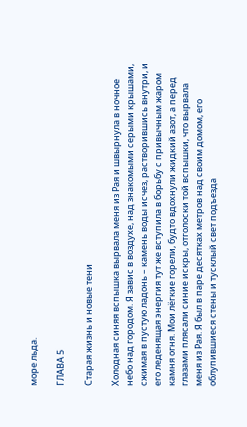море льда.

ГЛАВА 5

Старая жизнь и новые тени

Холодная синяя вспышка вырвала меня из Рая и швырнула в ночное небо над городом. Я завис в воздухе, над знакомыми серыми крышами, сжимая в пустую ладонь – камень воды исчез, растворившись внутри, и его леденящая энергия тут же вступила в борьбу с привычным жаром камня огня. Мои лёгкие горели, будто вдохнули жидкий азот, а перед глазами плясали синие искры, отголоски той вспышки, что вырвала меня из Рая. Я был в паре десятках метров над своим домом, его облупившиеся стены и тусклый свет подъезда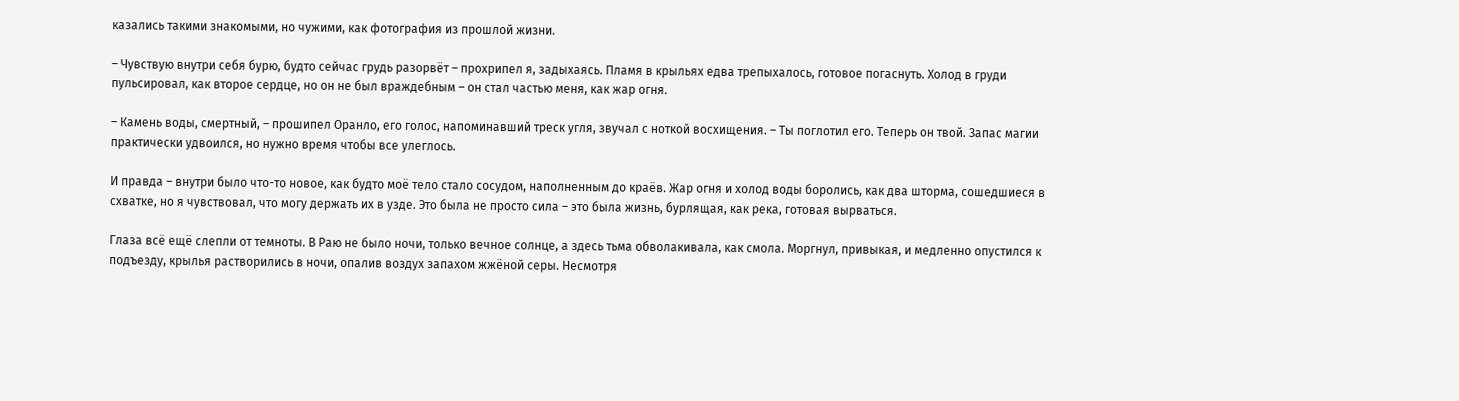казались такими знакомыми, но чужими, как фотография из прошлой жизни.

– Чувствую внутри себя бурю, будто сейчас грудь разорвёт – прохрипел я, задыхаясь. Пламя в крыльях едва трепыхалось, готовое погаснуть. Холод в груди пульсировал, как второе сердце, но он не был враждебным – он стал частью меня, как жар огня.

– Камень воды, смертный, – прошипел Оранло, его голос, напоминавший треск угля, звучал с ноткой восхищения. – Ты поглотил его. Теперь он твой. Запас магии практически удвоился, но нужно время чтобы все улеглось.

И правда – внутри было что-то новое, как будто моё тело стало сосудом, наполненным до краёв. Жар огня и холод воды боролись, как два шторма, сошедшиеся в схватке, но я чувствовал, что могу держать их в узде. Это была не просто сила – это была жизнь, бурлящая, как река, готовая вырваться.

Глаза всё ещё слепли от темноты. В Раю не было ночи, только вечное солнце, а здесь тьма обволакивала, как смола. Моргнул, привыкая, и медленно опустился к подъезду, крылья растворились в ночи, опалив воздух запахом жжёной серы. Несмотря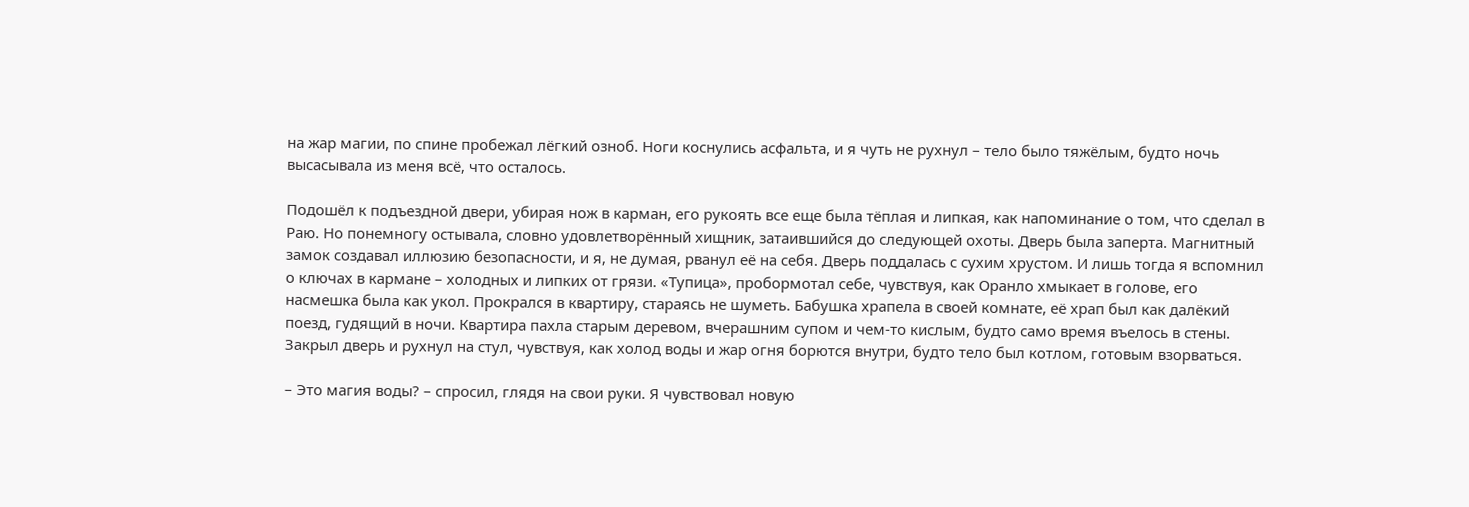на жар магии, по спине пробежал лёгкий озноб. Ноги коснулись асфальта, и я чуть не рухнул – тело было тяжёлым, будто ночь высасывала из меня всё, что осталось.

Подошёл к подъездной двери, убирая нож в карман, его рукоять все еще была тёплая и липкая, как напоминание о том, что сделал в Раю. Но понемногу остывала, словно удовлетворённый хищник, затаившийся до следующей охоты. Дверь была заперта. Магнитный замок создавал иллюзию безопасности, и я, не думая, рванул её на себя. Дверь поддалась с сухим хрустом. И лишь тогда я вспомнил о ключах в кармане – холодных и липких от грязи. «Тупица», пробормотал себе, чувствуя, как Оранло хмыкает в голове, его насмешка была как укол. Прокрался в квартиру, стараясь не шуметь. Бабушка храпела в своей комнате, её храп был как далёкий поезд, гудящий в ночи. Квартира пахла старым деревом, вчерашним супом и чем-то кислым, будто само время въелось в стены. Закрыл дверь и рухнул на стул, чувствуя, как холод воды и жар огня борются внутри, будто тело был котлом, готовым взорваться.

– Это магия воды? – спросил, глядя на свои руки. Я чувствовал новую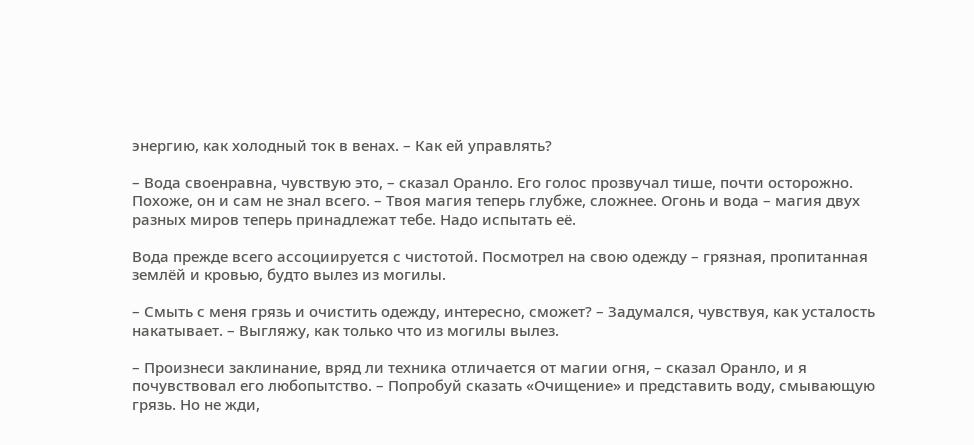энергию, как холодный ток в венах. – Как ей управлять?

– Вода своенравна, чувствую это, – сказал Оранло. Его голос прозвучал тише, почти осторожно. Похоже, он и сам не знал всего. – Твоя магия теперь глубже, сложнее. Огонь и вода – магия двух разных миров теперь принадлежат тебе. Надо испытать её.

Вода прежде всего ассоциируется с чистотой. Посмотрел на свою одежду – грязная, пропитанная землёй и кровью, будто вылез из могилы.

– Смыть с меня грязь и очистить одежду, интересно, сможет? – Задумался, чувствуя, как усталость накатывает. – Выгляжу, как только что из могилы вылез.

– Произнеси заклинание, вряд ли техника отличается от магии огня, – сказал Оранло, и я почувствовал его любопытство. – Попробуй сказать «Очищение» и представить воду, смывающую грязь. Но не жди,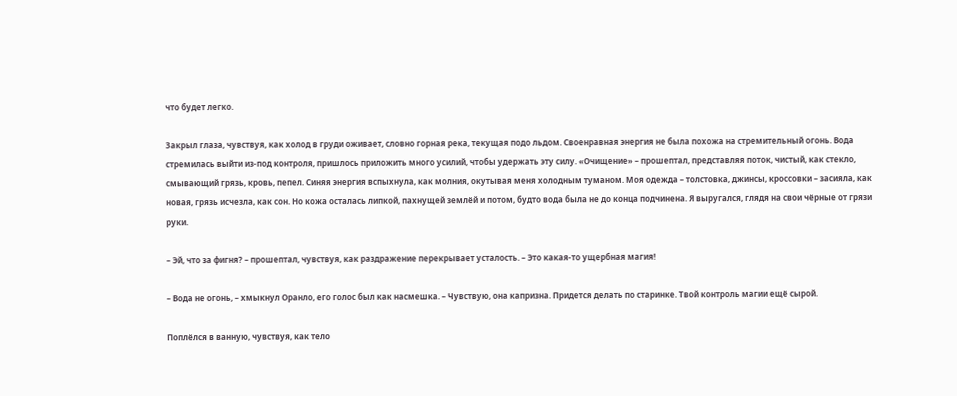что будет легко.

Закрыл глаза, чувствуя, как холод в груди оживает, словно горная река, текущая подо льдом. Своенравная энергия не была похожа на стремительный огонь. Вода стремилась выйти из-под контроля, пришлось приложить много усилий, чтобы удержать эту силу. «Очищение» – прошептал, представляя поток, чистый, как стекло, смывающий грязь, кровь, пепел. Синяя энергия вспыхнула, как молния, окутывая меня холодным туманом. Моя одежда – толстовка, джинсы, кроссовки – засияла, как новая, грязь исчезла, как сон. Но кожа осталась липкой, пахнущей землёй и потом, будто вода была не до конца подчинена. Я выругался, глядя на свои чёрные от грязи руки.

– Эй, что за фигня? – прошептал, чувствуя, как раздражение перекрывает усталость. – Это какая-то ущербная магия!

– Вода не огонь, – хмыкнул Оранло, его голос был как насмешка. – Чувствую, она капризна. Придется делать по старинке. Твой контроль магии ещё сырой.

Поплёлся в ванную, чувствуя, как тело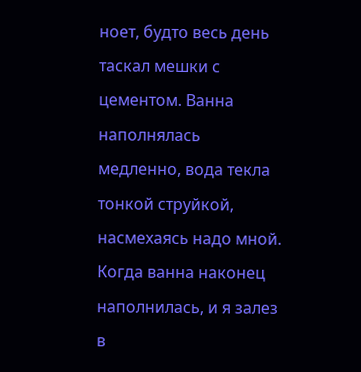ноет, будто весь день таскал мешки с цементом. Ванна наполнялась медленно, вода текла тонкой струйкой, насмехаясь надо мной. Когда ванна наконец наполнилась, и я залез в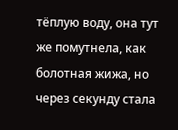тёплую воду, она тут же помутнела, как болотная жижа, но через секунду стала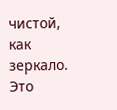чистой, как зеркало. Это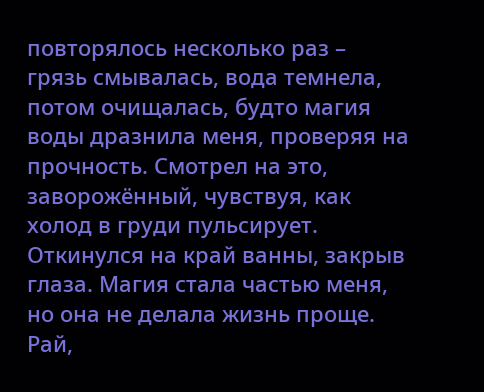повторялось несколько раз – грязь смывалась, вода темнела, потом очищалась, будто магия воды дразнила меня, проверяя на прочность. Смотрел на это, заворожённый, чувствуя, как холод в груди пульсирует. Откинулся на край ванны, закрыв глаза. Магия стала частью меня, но она не делала жизнь проще. Рай,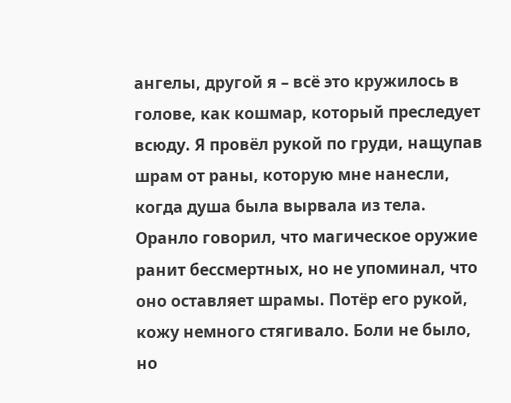ангелы, другой я – всё это кружилось в голове, как кошмар, который преследует всюду. Я провёл рукой по груди, нащупав шрам от раны, которую мне нанесли, когда душа была вырвала из тела. Оранло говорил, что магическое оружие ранит бессмертных, но не упоминал, что оно оставляет шрамы. Потёр его рукой, кожу немного стягивало. Боли не было, но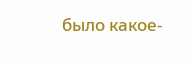было какое-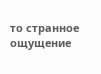то странное ощущение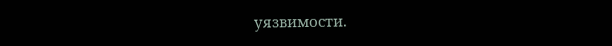уязвимости.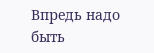Впредь надо быть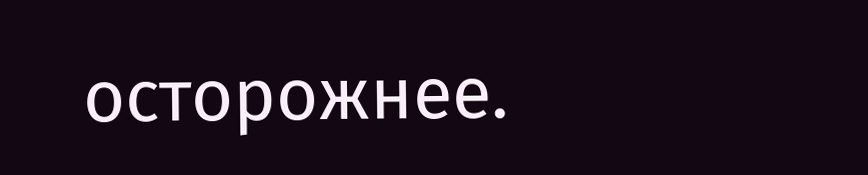осторожнее.